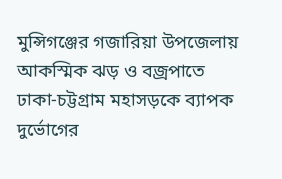মুন্সিগঞ্জের গজারিয়া উপজেলায় আকস্মিক ঝড় ও বজ্রপাতে ঢাকা-চট্টগ্রাম মহাসড়কে ব্যাপক দুর্ভোগের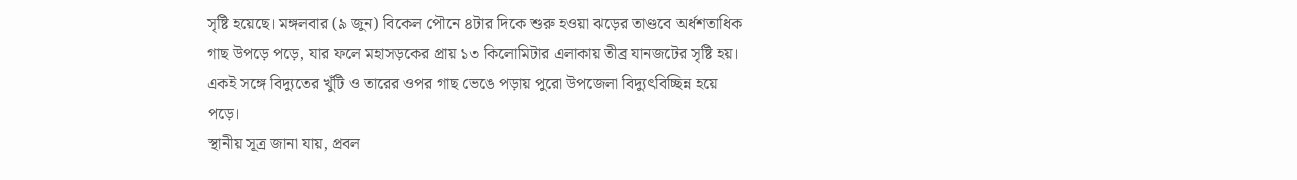সৃষ্টি হয়েছে। মঙ্গলবার (৯ জুন) বিকেল পৌনে ৪টার দিকে শুরু হওয়া ঝড়ের তাণ্ডবে অর্ধশতাধিক গাছ উপড়ে পড়ে, যার ফলে মহাসড়কের প্রায় ১৩ কিলোমিটার এলাকায় তীব্র যানজটের সৃষ্টি হয়। একই সঙ্গে বিদ্যুতের খুঁটি ও তারের ওপর গাছ ভেঙে পড়ায় পুরো উপজেলা বিদ্যুৎবিচ্ছিন্ন হয়ে পড়ে।
স্থানীয় সূত্র জানা যায়, প্রবল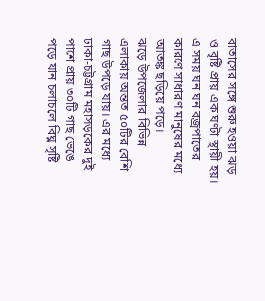বাতাসের সঙ্গে শুরু হওয়া ঝড় ও বৃষ্টি প্রায় এক ঘণ্টা স্থায়ী হয়। এ সময় ঘন ঘন বজ্রপাতের কারণে সাধারণ মানুষের মধ্যে আতঙ্ক ছড়িয়ে পড়ে।
ঝড়ে উপজেলার বিভিন্ন এলাকায় অন্তত ৫০টির বেশি গাছ উপড়ে যায়। এর মধ্যে ঢাকা-চট্টগ্রাম মহাসড়কের দুই পাশে প্রায় ৩০টি গাছ ভেঙে পড়ে যান চলাচলে বিঘ্ন সৃষ্টি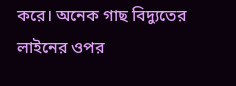করে। অনেক গাছ বিদ্যুতের লাইনের ওপর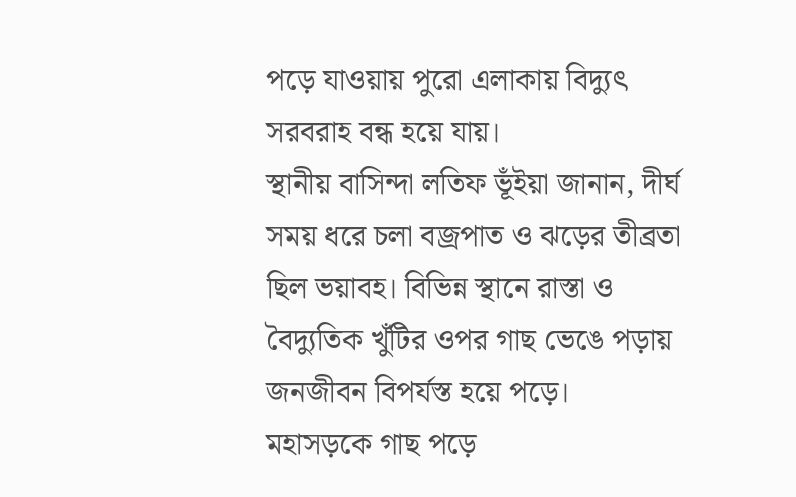পড়ে যাওয়ায় পুরো এলাকায় বিদ্যুৎ সরবরাহ বন্ধ হয়ে যায়।
স্থানীয় বাসিন্দা লতিফ ভূঁইয়া জানান, দীর্ঘ সময় ধরে চলা বজ্রপাত ও ঝড়ের তীব্রতা ছিল ভয়াবহ। বিভিন্ন স্থানে রাস্তা ও বৈদ্যুতিক খুঁটির ওপর গাছ ভেঙে পড়ায় জনজীবন বিপর্যস্ত হয়ে পড়ে।
মহাসড়কে গাছ পড়ে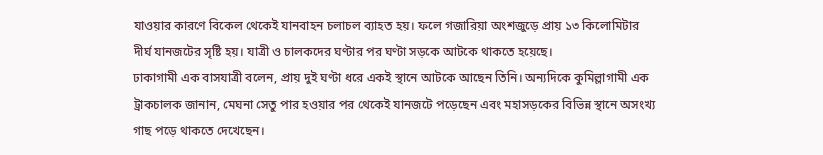যাওয়ার কারণে বিকেল থেকেই যানবাহন চলাচল ব্যাহত হয়। ফলে গজারিয়া অংশজুড়ে প্রায় ১৩ কিলোমিটার দীর্ঘ যানজটের সৃষ্টি হয়। যাত্রী ও চালকদের ঘণ্টার পর ঘণ্টা সড়কে আটকে থাকতে হয়েছে।
ঢাকাগামী এক বাসযাত্রী বলেন, প্রায় দুই ঘণ্টা ধরে একই স্থানে আটকে আছেন তিনি। অন্যদিকে কুমিল্লাগামী এক ট্রাকচালক জানান, মেঘনা সেতু পার হওয়ার পর থেকেই যানজটে পড়েছেন এবং মহাসড়কের বিভিন্ন স্থানে অসংখ্য গাছ পড়ে থাকতে দেখেছেন।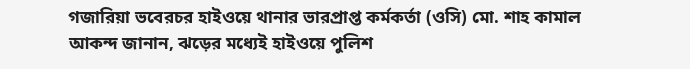গজারিয়া ভবেরচর হাইওয়ে থানার ভারপ্রাপ্ত কর্মকর্তা (ওসি) মো. শাহ কামাল আকন্দ জানান, ঝড়ের মধ্যেই হাইওয়ে পুলিশ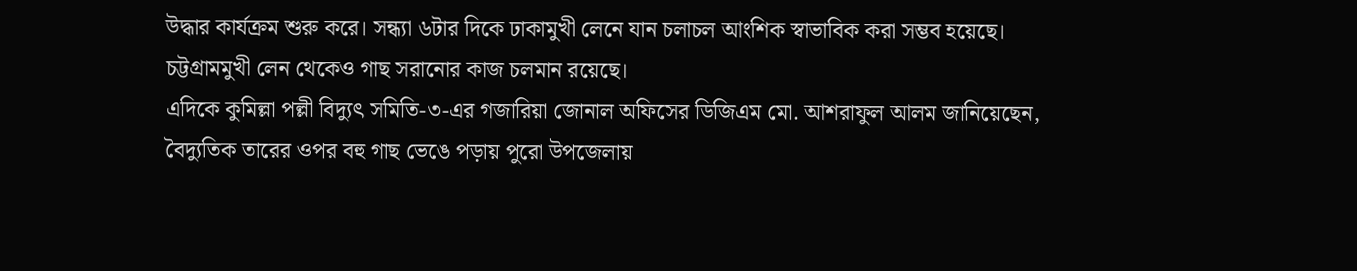উদ্ধার কার্যক্রম শুরু করে। সন্ধ্যা ৬টার দিকে ঢাকামুখী লেনে যান চলাচল আংশিক স্বাভাবিক করা সম্ভব হয়েছে। চট্টগ্রামমুখী লেন থেকেও গাছ সরানোর কাজ চলমান রয়েছে।
এদিকে কুমিল্লা পল্লী বিদ্যুৎ সমিতি-৩-এর গজারিয়া জোনাল অফিসের ডিজিএম মো. আশরাফুল আলম জানিয়েছেন, বৈদ্যুতিক তারের ওপর বহু গাছ ভেঙে পড়ায় পুরো উপজেলায়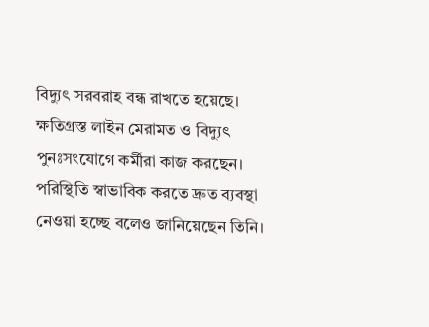বিদ্যুৎ সরবরাহ বন্ধ রাখতে হয়েছে। ক্ষতিগ্রস্ত লাইন মেরামত ও বিদ্যুৎ পুনঃসংযোগে কর্মীরা কাজ করছেন। পরিস্থিতি স্বাভাবিক করতে দ্রুত ব্যবস্থা নেওয়া হচ্ছে বলেও জানিয়েছেন তিনি।